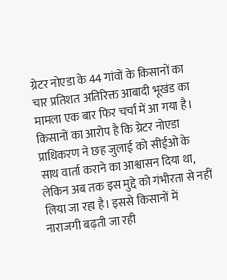ग्रेटर नोएडा के 44 गांवों के किसानों का चार प्रतिशत अतिरिक्त आबादी भूखंड का मामला एक बार फिर चर्चा में आ गया है। किसानों का आरोप है कि ग्रेटर नोएडा प्राधिकरण ने छह जुलाई को सीईओ के साथ वार्ता कराने का आश्वासन दिया था, लेकिन अब तक इस मुद्दे को गंभीरता से नहीं लिया जा रहा है। इससे किसानों में नाराजगी बढ़ती जा रही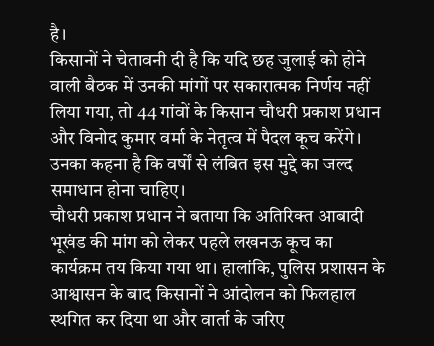है।
किसानों ने चेतावनी दी है कि यदि छह जुलाई को होने वाली बैठक में उनकी मांगों पर सकारात्मक निर्णय नहीं लिया गया, तो 44 गांवों के किसान चौधरी प्रकाश प्रधान और विनोद कुमार वर्मा के नेतृत्व में पैदल कूच करेंगे। उनका कहना है कि वर्षों से लंबित इस मुद्दे का जल्द समाधान होना चाहिए।
चौधरी प्रकाश प्रधान ने बताया कि अतिरिक्त आबादी भूखंड की मांग को लेकर पहले लखनऊ कूच का कार्यक्रम तय किया गया था। हालांकि, पुलिस प्रशासन के आश्वासन के बाद किसानों ने आंदोलन को फिलहाल स्थगित कर दिया था और वार्ता के जरिए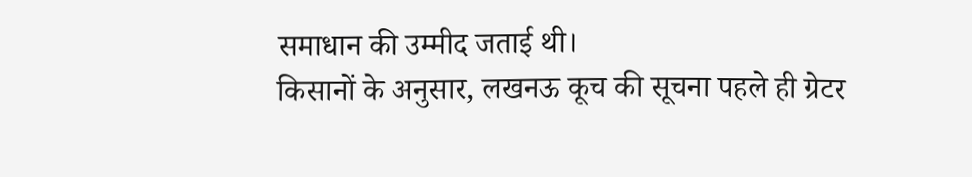समाधान की उम्मीद जताई थी।
किसानों के अनुसार, लखनऊ कूच की सूचना पहले ही ग्रेटर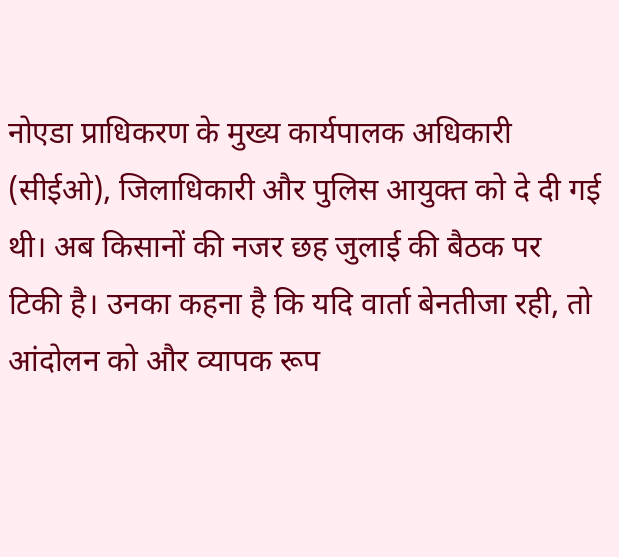नोएडा प्राधिकरण के मुख्य कार्यपालक अधिकारी (सीईओ), जिलाधिकारी और पुलिस आयुक्त को दे दी गई थी। अब किसानों की नजर छह जुलाई की बैठक पर टिकी है। उनका कहना है कि यदि वार्ता बेनतीजा रही, तो आंदोलन को और व्यापक रूप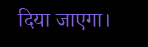दिया जाएगा।